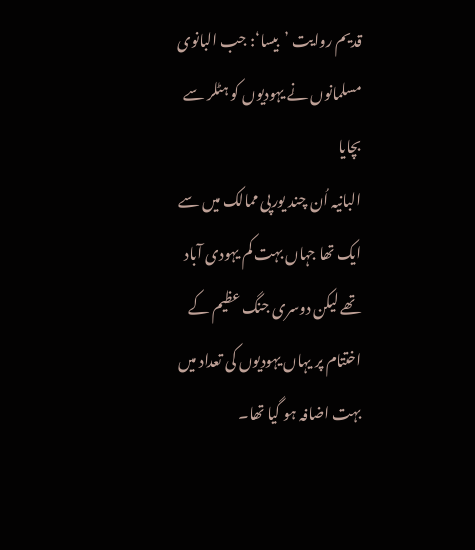قدیم روایت ’بیسا‘: جب البانوی مسلمانوں نے یہودیوں کو ہٹلر سے بچایا
البانیہ اُن چند یورپی ممالک میں سے ایک تھا جہاں بہت کم یہودی آباد تھے لیکن دوسری جنگ عظیم کے اختتام پر یہاں یہودیوں کی تعداد میں بہت اضافہ ہو گیا تھا۔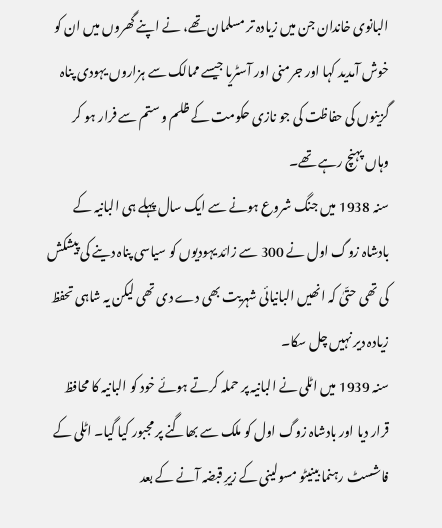البانوی خاندان جن میں زیادہ تر مسلمان تھے، نے اپنے گھروں میں ان کو خوش آمدید کہا اور جرمنی اور آسٹریا جیسے ممالک سے ہزاروں یہودی پناہ گزینوں کی حفاظت کی جو نازی حکومت کے ظلم و ستم سے فرار ہو کر وہاں پہنچ رہے تھے۔
سنہ 1938 میں جنگ شروع ہونے سے ایک سال پہلے ہی البانیہ کے بادشاہ زوگ اول نے 300 سے زائد یہودیوں کو سیاسی پناہ دینے کی پیشکش کی تھی حتّیٰ کہ انھیں البانیائی شہریت بھی دے دی تھی لیکن یہ شاہی تحفظ زیادہ دیر نہیں چل سکا۔
سنہ 1939 میں اٹلی نے البانیہ پر حملہ کرتے ہوئے خود کو البانیہ کا محافظ قرار دیا اور بادشاہ زوگ اول کو ملک سے بھاگنے پر مجبور کیا گیا۔ اٹلی کے فاشسٹ رہنما بینیٹو مسولینی کے زیرِ قبضہ آنے کے بعد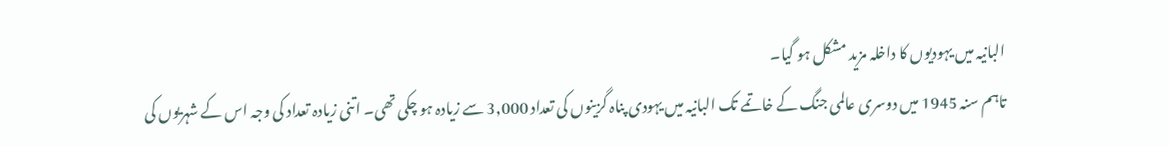البانیہ میں یہودیوں کا داخلہ مزید مشکل ہو گیا۔
تاہم سنہ 1945 میں دوسری عالمی جنگ کے خاتمے تک البانیہ میں یہودی پناہ گزینوں کی تعداد 3,000 سے زیادہ ہو چکی تھی۔ اتنی زیادہ تعداد کی وجہ اس کے شہریوں کی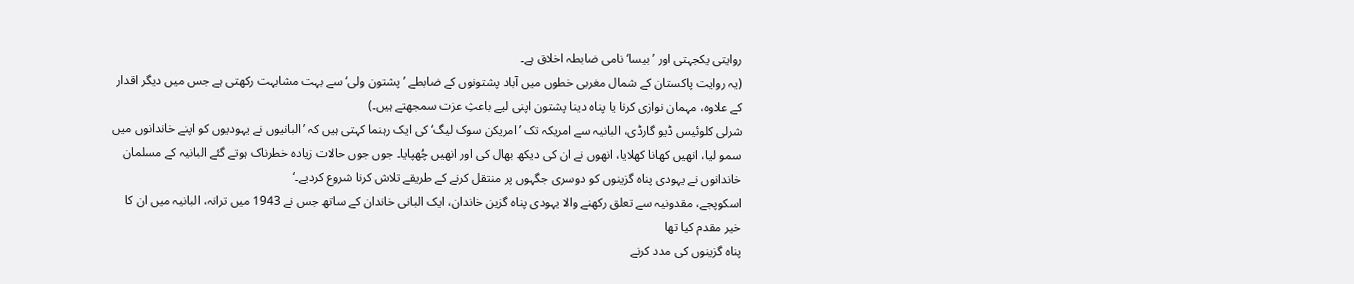روایتی یکجہتی اور ’بیسا‘ نامی ضابطہ اخلاق ہے۔
(یہ روایت پاکستان کے شمال مغربی خطوں میں آباد پشتونوں کے ضابطے ’پشتون ولی‘ سے بہت مشابہت رکھتی ہے جس میں دیگر اقدار کے علاوہ، مہمان نوازی کرنا یا پناہ دینا پشتون اپنی لیے باعثِ عزت سمجھتے ہیں۔)
شرلی کلوئیس ڈیو گارڈی، البانیہ سے امریکہ تک ’امریکن سوک لیگ‘ کی ایک رہنما کہتی ہیں کہ ’البانیوں نے یہودیوں کو اپنے خاندانوں میں سمو لیا، انھیں کھانا کھلایا، انھوں نے ان کی دیکھ بھال کی اور انھیں چُھپایا۔ جوں جوں حالات زیادہ خطرناک ہوتے گئے البانیہ کے مسلمان خاندانوں نے یہودی پناہ گزینوں کو دوسری جگہوں پر منتقل کرنے کے طریقے تلاش کرنا شروع کردیے۔‘
اسکوپجے، مقدونیہ سے تعلق رکھنے والا یہودی پناہ گزین خاندان، ایک البانی خاندان کے ساتھ جس نے 1943 میں ترانہ، البانیہ میں ان کا خیر مقدم کیا تھا
پناہ گزینوں کی مدد کرنے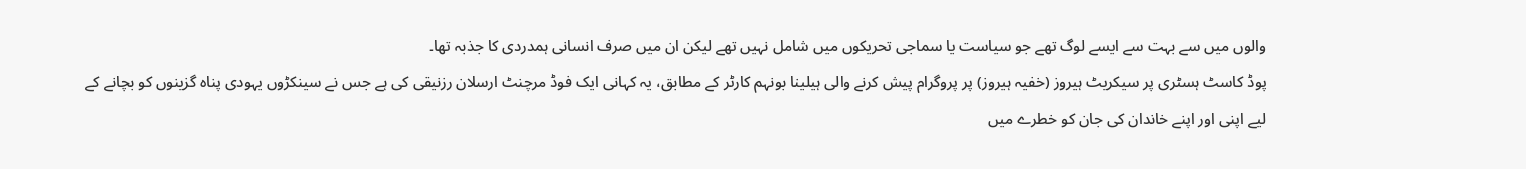والوں میں سے بہت سے ایسے لوگ تھے جو سیاست یا سماجی تحریکوں میں شامل نہیں تھے لیکن ان میں صرف انسانی ہمدردی کا جذبہ تھا۔
پوڈ کاسٹ ہسٹری پر سیکریٹ ہیروز (خفیہ ہیروز) پر پروگرام پیش کرنے والی ہیلینا بونہم کارٹر کے مطابق، یہ کہانی ایک فوڈ مرچنٹ ارسلان رزنیقی کی ہے جس نے سینکڑوں یہودی پناہ گزینوں کو بچانے کے لیے اپنی اور اپنے خاندان کی جان کو خطرے میں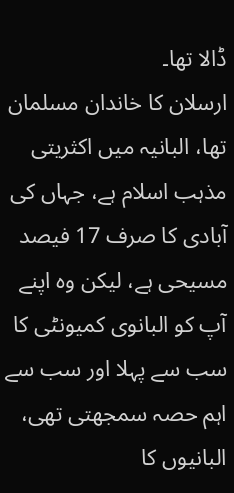ڈالا تھا۔
ارسلان کا خاندان مسلمان تھا، البانیہ میں اکثریتی مذہب اسلام ہے، جہاں کی آبادی کا صرف 17 فیصد مسیحی ہے، لیکن وہ اپنے آپ کو البانوی کمیونٹی کا سب سے پہلا اور سب سے اہم حصہ سمجھتی تھی، البانیوں کا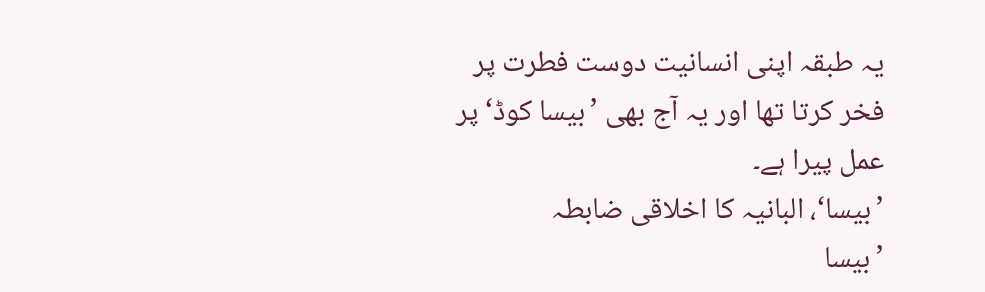یہ طبقہ اپنی انسانیت دوست فطرت پر فخر کرتا تھا اور یہ آج بھی ’بیسا کوڈ‘ پر عمل پیرا ہے۔
’بیسا‘، البانیہ کا اخلاقی ضابطہ
’بیسا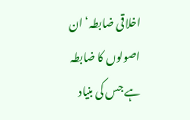اخلاقی ضابطہ‘ ان اصولوں کا ضابطہ ہے جس کی بنیاد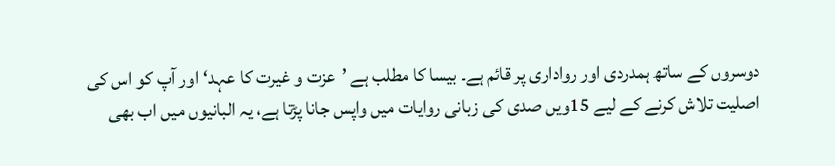دوسروں کے ساتھ ہمدردی اور رواداری پر قائم ہے۔ بیسا کا مطلب ہے ’عزت و غیرت کا عہد‘ اور آپ کو اس کی اصلیت تلاش کرنے کے لیے 15ویں صدی کی زبانی روایات میں واپس جانا پڑتا ہے، یہ البانیوں میں اب بھی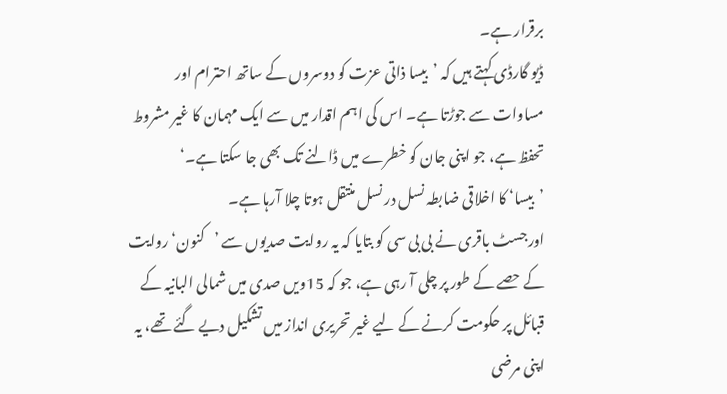برقرار ہے۔
ڈیو گارڈی کہتے ہیں کہ ’بیسا ذاتی عزت کو دوسروں کے ساتھ احترام اور مساوات سے جوڑتا ہے۔ اس کی اہم اقدار میں سے ایک مہمان کا غیر مشروط تحفظ ہے، جو اپنی جان کو خطرے میں ڈالنے تک بھی جا سکتا ہے۔‘
’بیسا‘ کا اخلاقی ضابطہ نسل در نسل منتقل ہوتا چلا آرہا ہے۔
اورجسٹ باقری نے بی بی سی کو بتایا کہ یہ روایت صدیوں سے ’کنون‘ روایت کے حصے کے طور پر چلی آ رہی ہے، جو کہ 15ویں صدی میں شمالی البانیہ کے قبائل پر حکومت کرنے کے لیے غیر تحریری انداز میں تشکیل دیے گئے تھے، یہ اپنی مرضی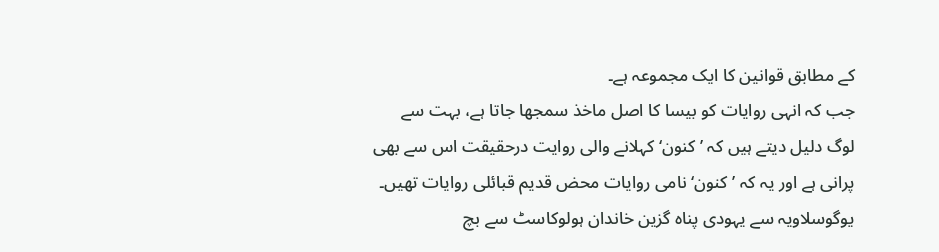کے مطابق قوانین کا ایک مجموعہ ہے۔
جب کہ انہی روایات کو بیسا کا اصل ماخذ سمجھا جاتا ہے، بہت سے لوگ دلیل دیتے ہیں کہ ’کنون‘ کہلانے والی روایت درحقیقت اس سے بھی پرانی ہے اور یہ کہ ’کنون‘ نامی روایات محض قدیم قبائلی روایات تھیں۔
یوگوسلاویہ سے یہودی پناہ گزین خاندان ہولوکاسٹ سے بچ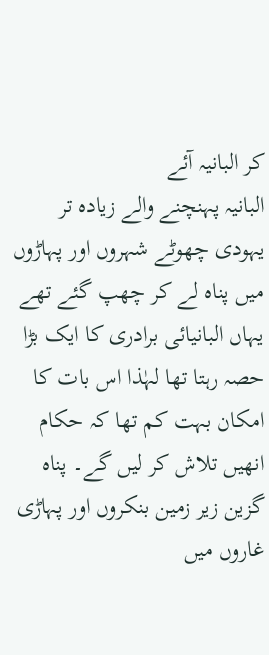کر البانیہ آئے
البانیہ پہنچنے والے زیادہ تر یہودی چھوٹے شہروں اور پہاڑوں میں پناہ لے کر چھپ گئے تھے یہاں البانیائی برادری کا ایک بڑا حصہ رہتا تھا لہٰذا اس بات کا امکان بہت کم تھا کہ حکام انھیں تلاش کر لیں گے۔ پناہ گزین زیر زمین بنکروں اور پہاڑی غاروں میں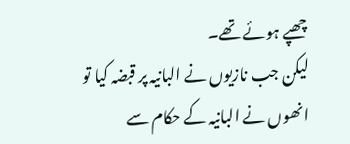چھپے ہوئے تھے۔
لیکن جب نازیوں نے البانیہ پر قبضہ کیا تو انھوں نے البانیہ کے حکام سے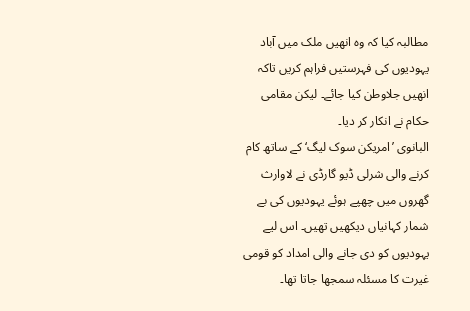مطالبہ کیا کہ وہ انھیں ملک میں آباد یہودیوں کی فہرستیں فراہم کریں تاکہ انھیں جلاوطن کیا جائے۔ لیکن مقامی حکام نے انکار کر دیا۔
البانوی ’امریکن سوک لیگ‘ کے ساتھ کام کرنے والی شرلی ڈیو گارڈی نے لاوارث گھروں میں چھپے ہوئے یہودیوں کی بے شمار کہانیاں دیکھیں تھیں۔ اس لیے یہودیوں کو دی جانے والی امداد کو قومی غیرت کا مسئلہ سمجھا جاتا تھا۔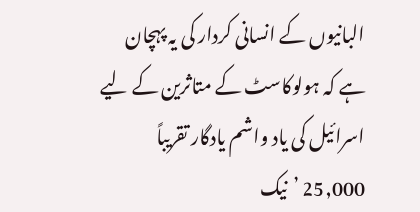البانیوں کے انسانی کردار کی یہ پہچان ہے کہ ہولوکاسٹ کے متاثرین کے لیے اسرائیل کی یاد واشم یادگار تقریباً 25,000 ’نیک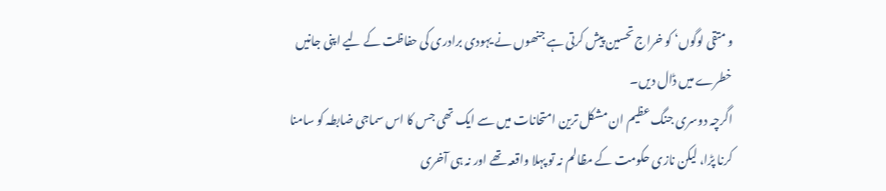و متقی لوگوں‘ کو خراج تحسین پیش کرتی ہے جنھوں نے یہودی برادری کی حفاظت کے لیے اپنی جانیں خطرے میں ڈال دیں۔
اگرچہ دوسری جنگ عظیم ان مشکل ترین امتحانات میں سے ایک تھی جس کا اس سماجی ضابطہ کو سامنا کرنا پڑا، لیکن نازی حکومت کے مظالم نہ تو پہلا واقعہ تھے اور نہ ہی آخری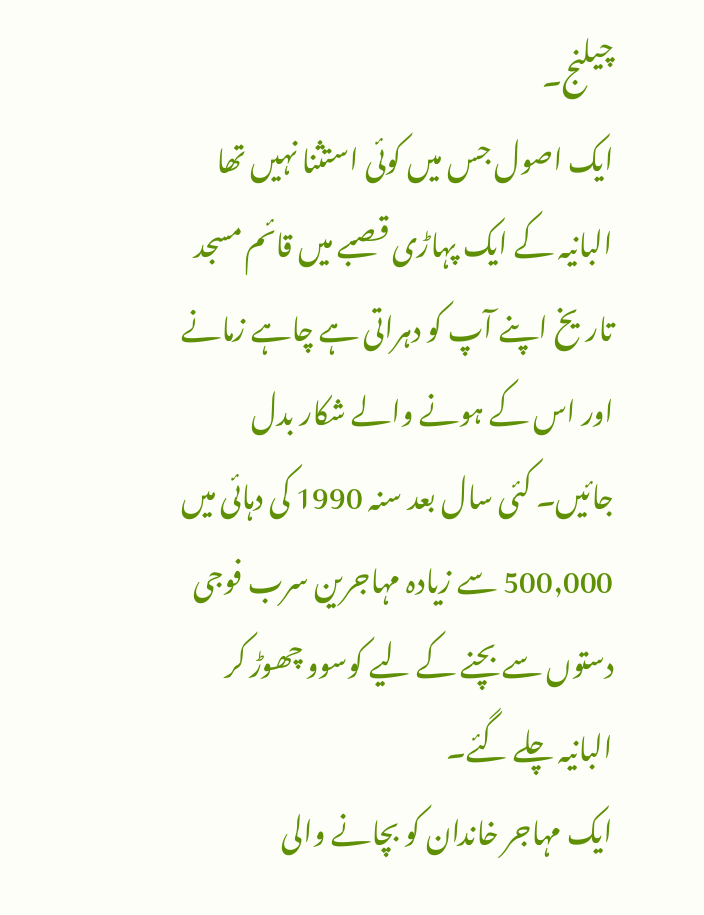چیلنج۔
ایک اصول جس میں کوئی استثنا نہیں تھا
البانیہ کے ایک پہاڑی قصبے میں قائم مسجد
تاریخ اپنے آپ کو دہراتی ہے چاہے زمانے اور اس کے ہونے والے شکار بدل جائیں۔ کئی سال بعد سنہ 1990 کی دہائی میں 500,000 سے زیادہ مہاجرین سرب فوجی دستوں سے بچنے کے لیے کوسوو چھوڑ کر البانیہ چلے گئے۔
ایک مہاجر خاندان کو بچانے والی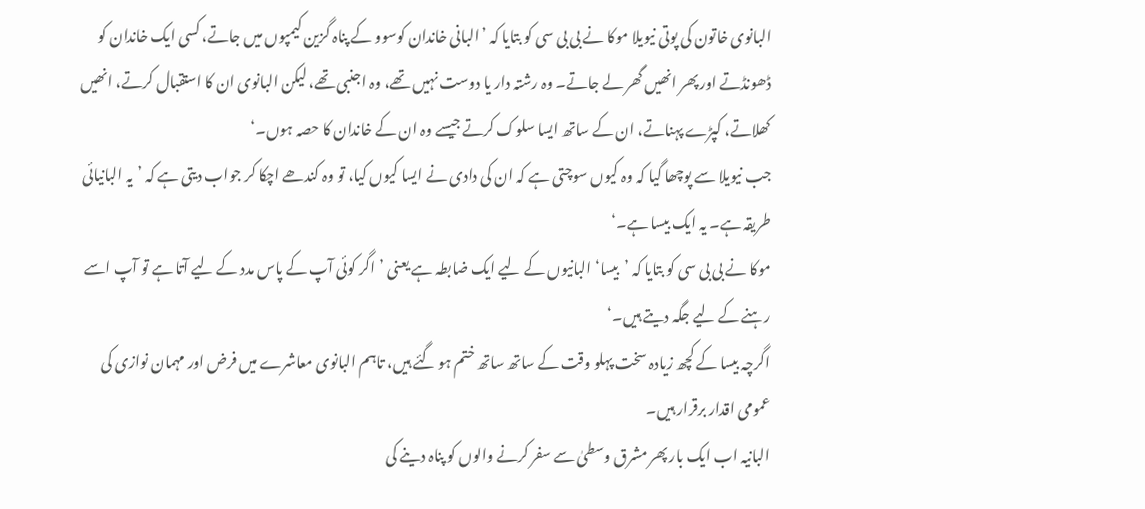البانوی خاتون کی پوتی نیویلا موکا نے بی بی سی کو بتایا کہ ’البانی خاندان کوسوو کے پناہ گزین کیمپوں میں جاتے، کسی ایک خاندان کو ڈھونڈتے اور پھر انھیں گھر لے جاتے۔ وہ رشتہ دار یا دوست نہیں تھے، وہ اجنبی تھے، لیکن البانوی ان کا استقبال کرتے، انھیں کھلاتے، کپڑے پہناتے، ان کے ساتھ ایسا سلوک کرتے جیسے وہ ان کے خاندان کا حصہ ہوں۔‘
جب نیویلا سے پوچھا گیا کہ وہ کیوں سوچتی ہے کہ ان کی دادی نے ایسا کیوں کیا، تو وہ کندھے اچکا کر جواب دیتی ہے کہ ’یہ البانیائی طریقہ ہے۔ یہ ایک بیسا ہے۔‘
موکا نے بی بی سی کو بتایا کہ ’بیسا‘ البانیوں کے لیے ایک ضابطہ ہے یعنی ’اگر کوئی آپ کے پاس مدد کے لیے آتا ہے تو آپ اسے رہنے کے لیے جگہ دیتے ہیں۔‘
اگرچہ بیسا کے کچھ زیادہ سخت پہلو وقت کے ساتھ ساتھ ختم ہو گئے ہیں، تاہم البانوی معاشرے میں فرض اور مہمان نوازی کی عمومی اقدار برقرار ہیں۔
البانیہ اب ایک بار پھر مشرق وسطیٰ سے سفر کرنے والوں کو پناہ دینے کی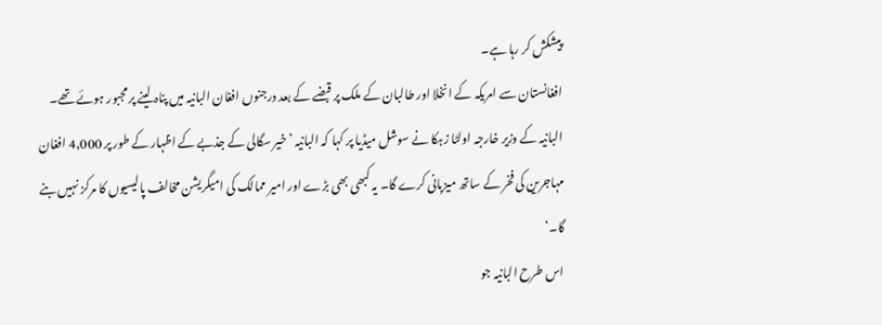پیشکش کر رہا ہے۔
افغانستان سے امریکہ کے انخلا اور طالبان کے ملک پر قبضے کے بعد درجنوں افغان البانیہ میں پناہ لینے پر مجبور ہوئے تھے۔
البانیہ کے وزیر خارجہ اولٹا زہکا نے سوشل میڈیا پر کہا کہ البانیہ ’خیر سگالی کے جذبے کے اظہار کے طور پر 4,000 افغان مہاجرین کی فخر کے ساتھ میزبانی کرے گا۔ یہ کبھی بھی بڑے اور امیر ممالک کی امیگریشن مخالف پالیسیوں کا مرکز نہیں بنے گا۔‘
اس طرح البانیہ جو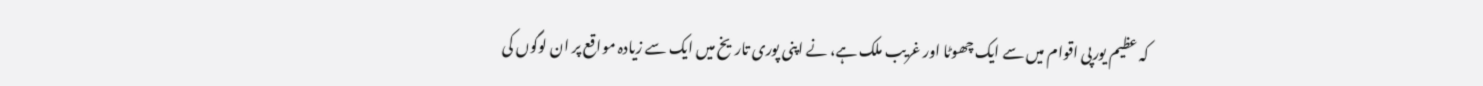کہ عظیم یورپی اقوام میں سے ایک چھوٹا اور غریب ملک ہے، نے اپنی پوری تاریخ میں ایک سے زیادہ مواقع پر ان لوگوں کی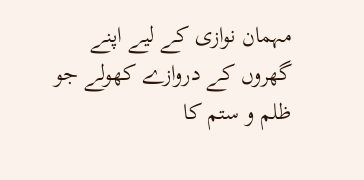مہمان نوازی کے لیے اپنے گھروں کے دروازے کھولے جو ظلم و ستم کا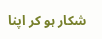شکار ہو کر اپنا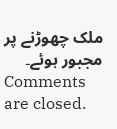ملک چھوڑنے پر مجبور ہوئے۔
Comments are closed.